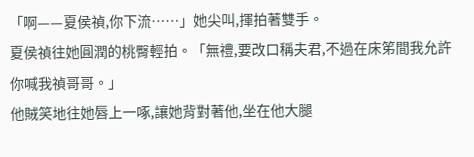「啊——夏侯禎,你下流……」她尖叫,揮拍著雙手。
夏侯禎往她圓潤的桃臀輕拍。「無禮,要改口稱夫君,不過在床笫間我允許你喊我禎哥哥。」
他賊笑地往她唇上一啄,讓她背對著他,坐在他大腿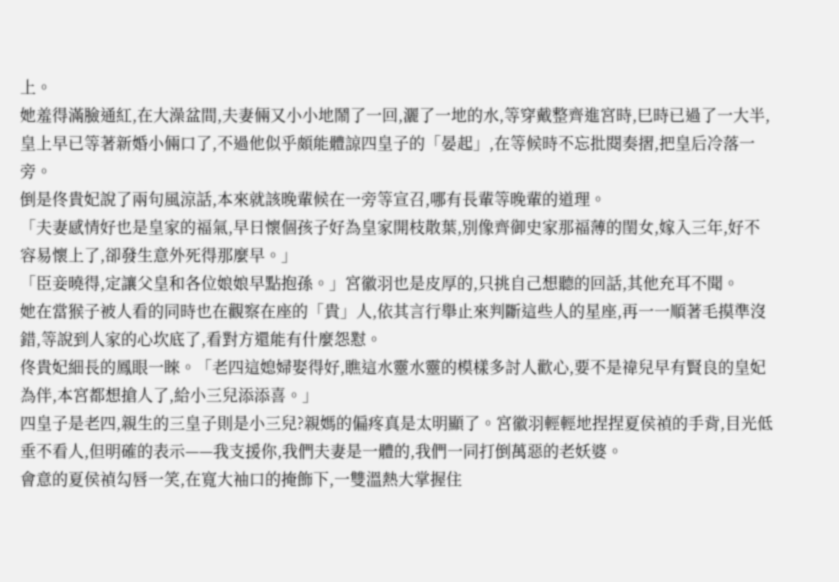上。
她羞得滿臉通紅,在大澡盆間,夫妻倆又小小地鬧了一回,灑了一地的水,等穿戴整齊進宮時,巳時已過了一大半,皇上早已等著新婚小倆口了,不過他似乎頗能體諒四皇子的「晏起」,在等候時不忘批閱奏摺,把皇后冷落一旁。
倒是佟貴妃說了兩句風涼話,本來就該晚輩候在一旁等宣召,哪有長輩等晚輩的道理。
「夫妻感情好也是皇家的福氣,早日懷個孩子好為皇家開枝散葉,別像齊御史家那福薄的閨女,嫁入三年,好不容易懷上了,卻發生意外死得那麼早。」
「臣妾曉得,定讓父皇和各位娘娘早點抱孫。」宮徽羽也是皮厚的,只挑自己想聽的回話,其他充耳不聞。
她在當猴子被人看的同時也在觀察在座的「貴」人,依其言行舉止來判斷這些人的星座,再一一順著毛摸準沒錯,等說到人家的心坎底了,看對方還能有什麼怨懟。
佟貴妃細長的鳳眼一睞。「老四這媳婦娶得好,瞧這水靈水靈的模樣多討人歡心,要不是禕兒早有賢良的皇妃為伴,本宮都想搶人了,給小三兒添添喜。」
四皇子是老四,親生的三皇子則是小三兒?親媽的偏疼真是太明顯了。宮徽羽輕輕地捏捏夏侯禎的手背,目光低垂不看人,但明確的表示——我支援你,我們夫妻是一體的,我們一同打倒萬惡的老妖婆。
會意的夏侯禎勾唇一笑,在寬大袖口的掩飾下,一雙溫熱大掌握住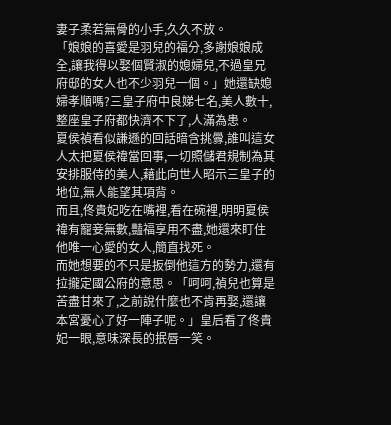妻子柔若無骨的小手,久久不放。
「娘娘的喜愛是羽兒的福分,多謝娘娘成全,讓我得以娶個賢淑的媳婦兒,不過皇兄府邸的女人也不少羽兒一個。」她還缺媳婦孝順嗎?三皇子府中良娣七名,美人數十,整座皇子府都快濟不下了,人滿為患。
夏侯禎看似謙遜的回話暗含挑釁,誰叫這女人太把夏侯禕當回事,一切照儲君規制為其安排服侍的美人,藉此向世人昭示三皇子的地位,無人能望其項背。
而且,佟貴妃吃在嘴裡,看在碗裡,明明夏侯禕有寵妾無數,豔福享用不盡,她還來盯住他唯一心愛的女人,簡直找死。
而她想要的不只是扳倒他這方的勢力,還有拉攏定國公府的意思。「呵呵,禎兒也算是苦盡甘來了,之前說什麼也不肯再娶,還讓本宮憂心了好一陣子呢。」皇后看了佟貴妃一眼,意味深長的抿唇一笑。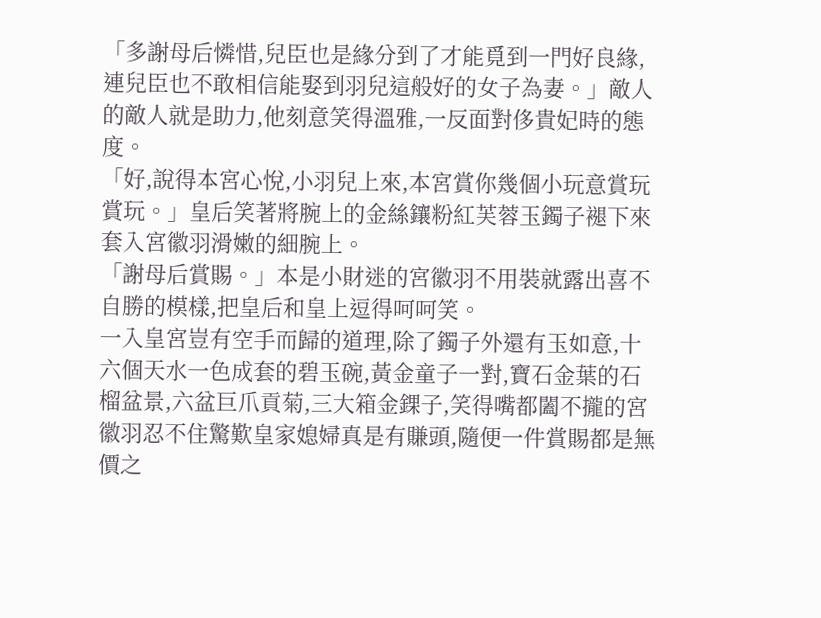「多謝母后憐惜,兒臣也是緣分到了才能覓到一門好良緣,連兒臣也不敢相信能娶到羽兒這般好的女子為妻。」敵人的敵人就是助力,他刻意笑得溫雅,一反面對侈貴妃時的態度。
「好,說得本宮心悅,小羽兒上來,本宮賞你幾個小玩意賞玩賞玩。」皇后笑著將腕上的金絲鑲粉紅芙蓉玉鐲子褪下來套入宮徽羽滑嫩的細腕上。
「謝母后賞賜。」本是小財迷的宮徽羽不用裝就露出喜不自勝的模樣,把皇后和皇上逗得呵呵笑。
一入皇宮豈有空手而歸的道理,除了鐲子外還有玉如意,十六個天水一色成套的碧玉碗,黃金童子一對,寶石金葉的石榴盆景,六盆巨爪貢菊,三大箱金錁子,笑得嘴都闔不攏的宮徽羽忍不住驚歎皇家媳婦真是有賺頭,隨便一件賞賜都是無價之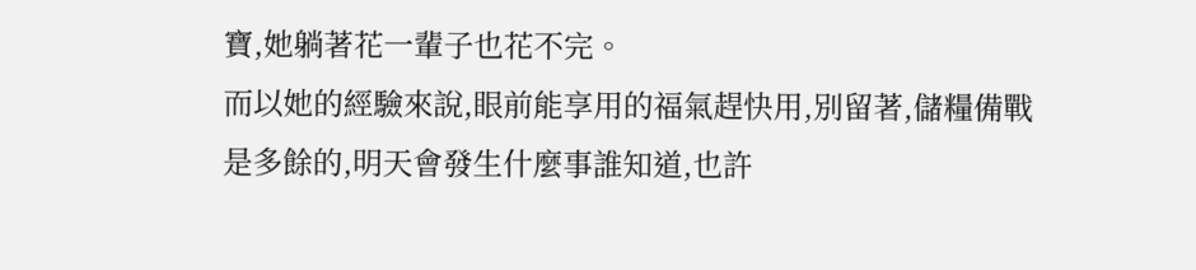寶,她躺著花一輩子也花不完。
而以她的經驗來說,眼前能享用的福氣趕快用,別留著,儲糧備戰是多餘的,明天會發生什麼事誰知道,也許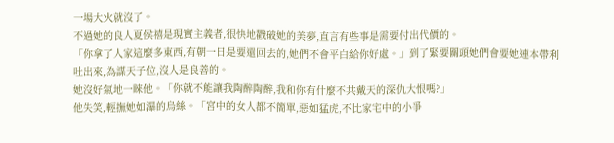一場大火就沒了。
不過她的良人夏侯禧是現實主義者,很快地戳破她的美夢,直言有些事是需要付出代價的。
「你拿了人家這麼多東西,有朝一日是要還回去的,她們不會平白給你好處。」到了緊要關頭她們會要她連本帶利吐出來,為謀天子位,沒人是良善的。
她沒好氣地一睞他。「你就不能讓我陶醉陶醉,我和你有什麼不共戴天的深仇大恨嗎?」
他失笑,輕撫她如瀑的烏絲。「宮中的女人都不簡單,惡如猛虎,不比家宅中的小爭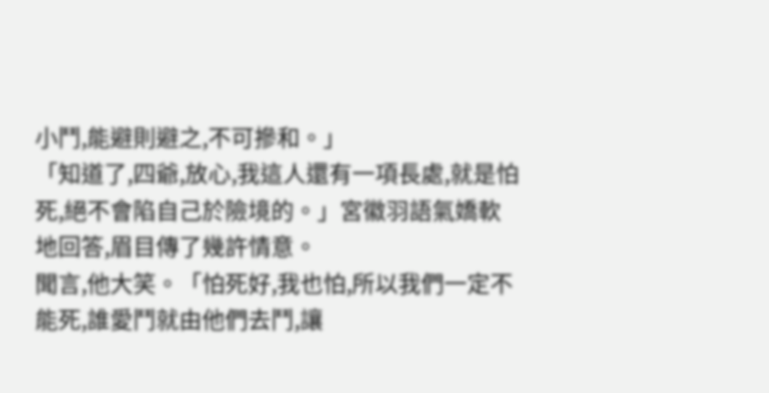小鬥,能避則避之,不可摻和。」
「知道了,四爺,放心,我這人還有一項長處,就是怕死,絕不會陷自己於險境的。」宮徽羽語氣嬌軟地回答,眉目傳了幾許情意。
聞言,他大笑。「怕死好,我也怕,所以我們一定不能死,誰愛鬥就由他們去鬥,讓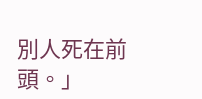別人死在前頭。」